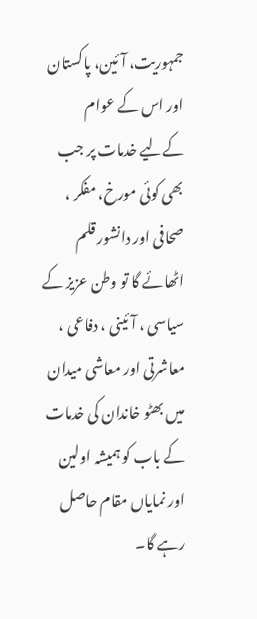جمہوریت، آئین، پاکستان اور اس کے عوام کےلیے خدمات پر جب بھی کوئی مورخ، مفکر ، صحافی اور دانشور قلم اٹھائے گا تو وطن عزیز کے سیاسی ، آئینی ، دفاعی ، معاشرتی اور معاشی میدان میں بھٹو خاندان کی خدمات کے باب کو ہمیشہ اولین اور نمایاں مقام حاصل رہے گا۔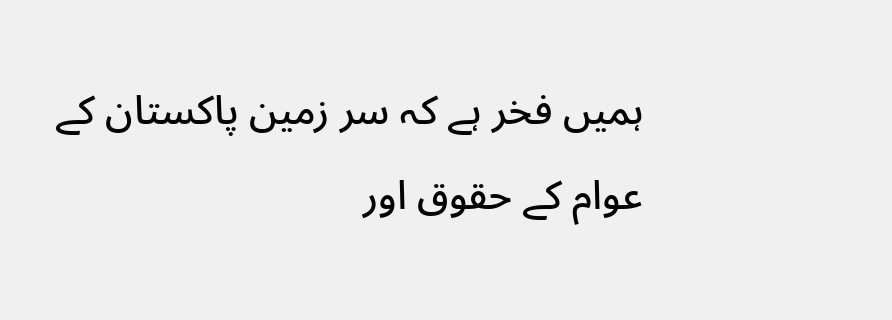ہمیں فخر ہے کہ سر زمین پاکستان کے عوام کے حقوق اور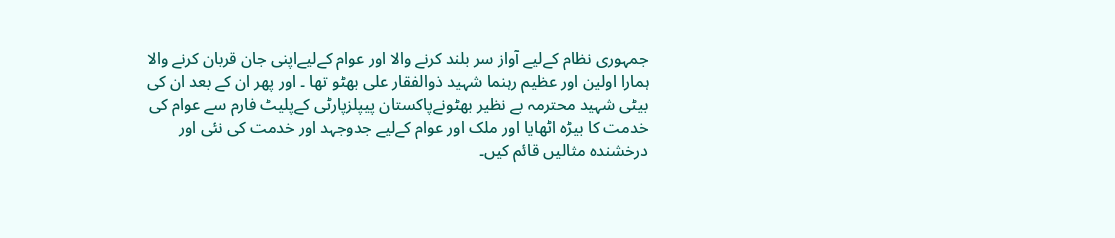جمہوری نظام کےلیے آواز سر بلند کرنے والا اور عوام کےلیےاپنی جان قربان کرنے والا ہمارا اولین اور عظیم رہنما شہید ذوالفقار علی بھٹو تھا ۔ اور پھر ان کے بعد ان کی بیٹی شہید محترمہ بے نظیر بھٹونےپاکستان پیپلزپارٹی کےپلیٹ فارم سے عوام کی خدمت کا بیڑہ اٹھایا اور ملک اور عوام کےلیے جدوجہد اور خدمت کی نئی اور درخشندہ مثالیں قائم کیں۔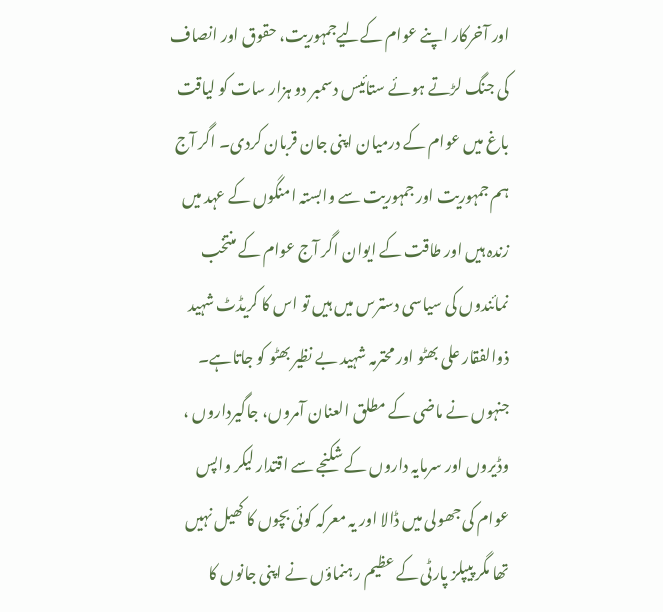اور آخرکار اپنے عوام کےلیےجمہوریت، حقوق اور انصاف کی جنگ لڑتے ہوئے ستائیس دسمبر دو ہزار سات کو لیاقت باغ میں عوام کے درمیان اپنی جان قربان کردی۔ اگر آج ہم جمہوریت اور جمہوریت سے وابستہ امنگوں کے عہد میں زندہ ہیں اور طاقت کے ایوان اگر آج عوام کے منتخب نمائندوں کی سیاسی دسترس میں ہیں تو اس کا کریڈٹ شہید ذوالفقار علی بھٹو اور محترمہ شہید بے نظیر بھٹو کو جاتاہے۔ جنہوں نے ماضی کے مطلق العنان آمروں، جاگیرداروں ، وڈیروں اور سرمایہ داروں کے شکنجے سے اقتدار لیکر واپس عوام کی جھولی میں ڈالا اور یہ معرکہ کوئی بچوں کا کھیل نہیں تھا مگر پیپلز پارٹی کے عظیم رہنماؤں نے اپنی جانوں کا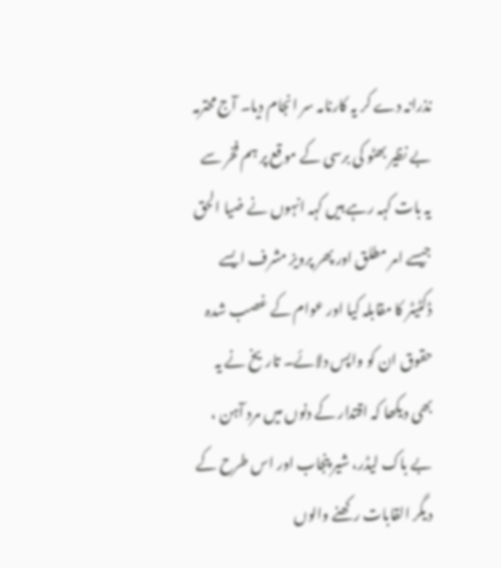نذرانہ دے کر یہ کارنامہ سر انجام دیا۔ آج محترمہ بے نظیر بھٹو کی برسی کے موقع پر ہم فخر سے یہ بات کہہ رہے ہیں کہہ انہوں نے ضیا الحق جیسے امر مطلق اور پھر پرویز مشرف ایسے ڈکٹیٹر کا مقابلہ کیا اور عوام کے غصب شدہ حقوق ان کو واپس دلائے۔ تاریخ نے یہ بھی دیکھا کہ اقتدار کے دنوں میں مرد آہن ، بے باک لیڈر، شیر پنجاب اور اس طرح کے دیگر القابات رکھنے والوں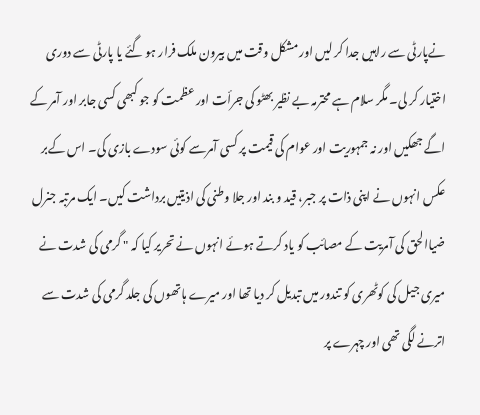نےپارٹی سے راہیں جدا کر لیں اور مشکل وقت میں بیرون ملک فرار ہو گئے یا پارٹی سے دوری اختیار کر لی۔ مگر سلام ہے محترمہ بے نظیر بھٹو کی جرأت اور عظمت کو جو کبھی کسی جابر اور آمر کے اگے جھکیں اور نہ جمہوریت اور عوام کی قیمت پر کسی آمرسے کوئی سودے بازی کی۔ اس کےبر عکس انہوں نے اپنی ذات پر جبر، قید و بند اور جلا وطنی کی اذیتیں برداشت کیں۔ ایک مرتبہ جنرل ضیاالحق کی آمریت کے مصائب کو یاد کرتے ہوئے انہوں نے تحریر کیا کہ " گرمی کی شدت نے میری جیل کی کوٹھری کو تندور میں تبدیل کر دیا تھا اور میرے ہاتھوں کی جلد گرمی کی شدت سے اترنے لگی تھی اور چہرے پر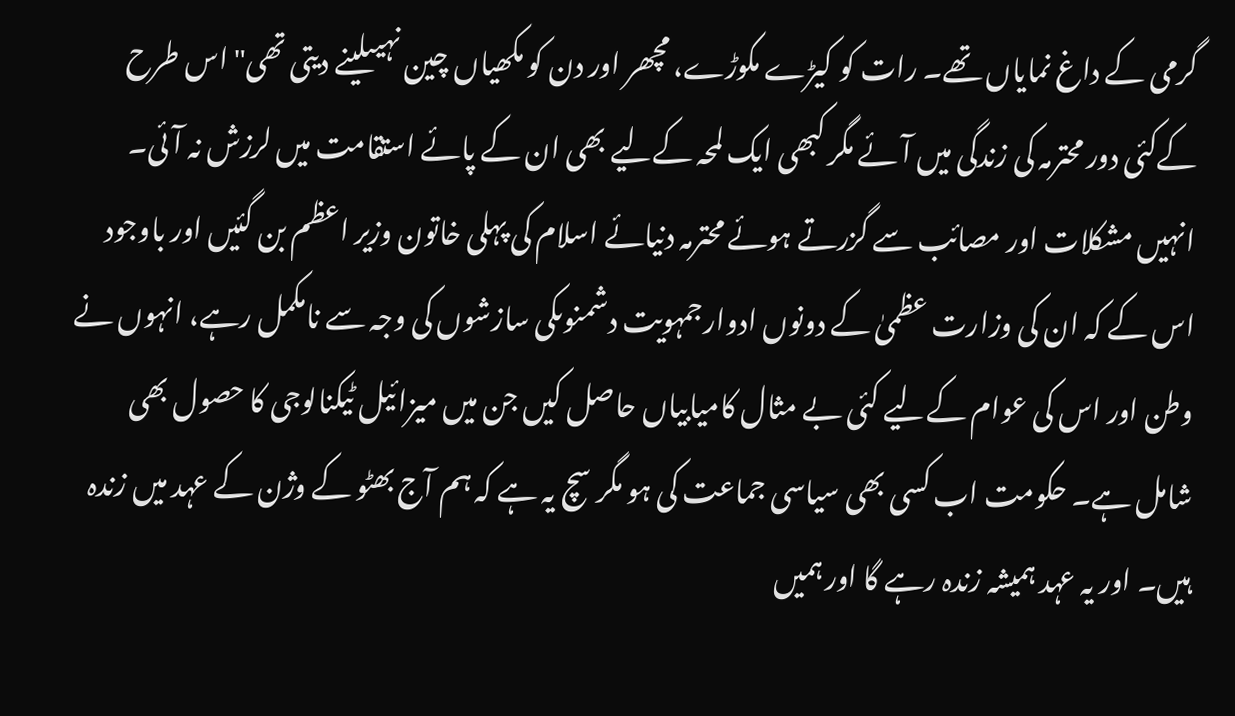گرمی کے داغ نمایاں تھے۔ رات کو کیڑے مکوڑے، مچھر اور دن کو مکھیاں چین نہیںلینے دیتی تھی" اس طرح کےکئی دور محترمہ کی زندگی میں آئے مگر کبھی ایک لمحہ کےلیے بھی ان کے پائے استقامت میں لرزش نہ آئی۔ انہیں مشکلات اور مصائب سے گزرتے ہوئے محترمہ دنیائے اسلام کی پہلی خاتون وزیر اعظم بن گئیں اور باوجود اس کے کہ ان کی وزارت عظمیٰ کے دونوں ادوارجمہویت دشمنوںکی سازشوں کی وجہ سے نامکمل رہے، انہوں نے وطن اور اس کی عوام کےلیے کئی بے مثال کامیابیاں حاصل کیں جن میں میزائیل ٹیکنالوجی کا حصول بھی شامل ہے۔ حکومت اب کسی بھی سیاسی جماعت کی ہو مگر سچ یہ ہے کہ ہم آج بھٹو کے وژن کے عہد میں زندہ ہیں۔ اور یہ عہد ہمیشہ زندہ رہے گا اور ہمیں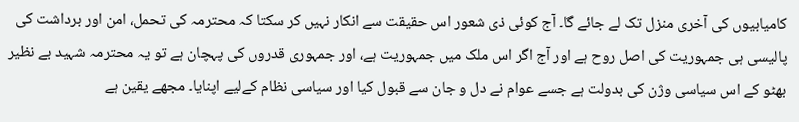کامیابیوں کی آخری منزل تک لے جائے گا۔ آج کوئی ذی شعور اس حقیقت سے انکار نہیں کر سکتا کہ محترمہ کی تحمل، امن اور برداشت کی پالیسی ہی جمہوریت کی اصل روح ہے اور آج اگر اس ملک میں جمہوریت ہے، اور جمہوری قدروں کی پہچان ہے تو یہ محترمہ شہید بے نظیر بھٹو کے اس سیاسی وژن کی بدولت ہے جسے عوام نے دل و جان سے قبول کیا اور سیاسی نظام کےلیے اپنایا۔ مجھے یقین ہے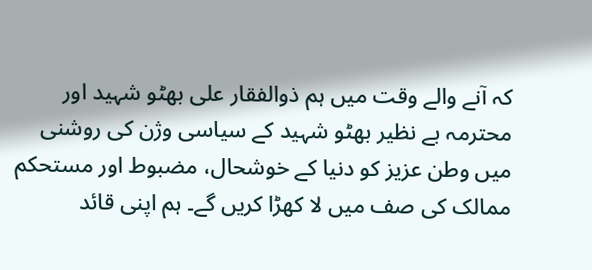کہ آنے والے وقت میں ہم ذوالفقار علی بھٹو شہید اور محترمہ بے نظیر بھٹو شہید کے سیاسی وژن کی روشنی میں وطن عزیز کو دنیا کے خوشحال، مضبوط اور مستحکم ممالک کی صف میں لا کھڑا کریں گے۔ ہم اپنی قائد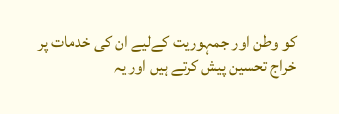کو وطن اور جمہوریت کےلیے ان کی خدمات پر خراج تحسین پیش کرتے ہیں اور یہ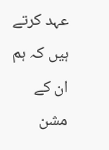عہد کرتے ہیں کہ ہم ان کے مشن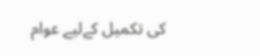کی تکمیل کےلیے عوام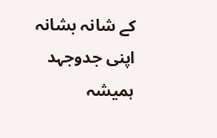کے شانہ بشانہ اپنی جدوجہد ہمیشہ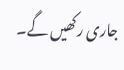جاری رکھیں گے۔